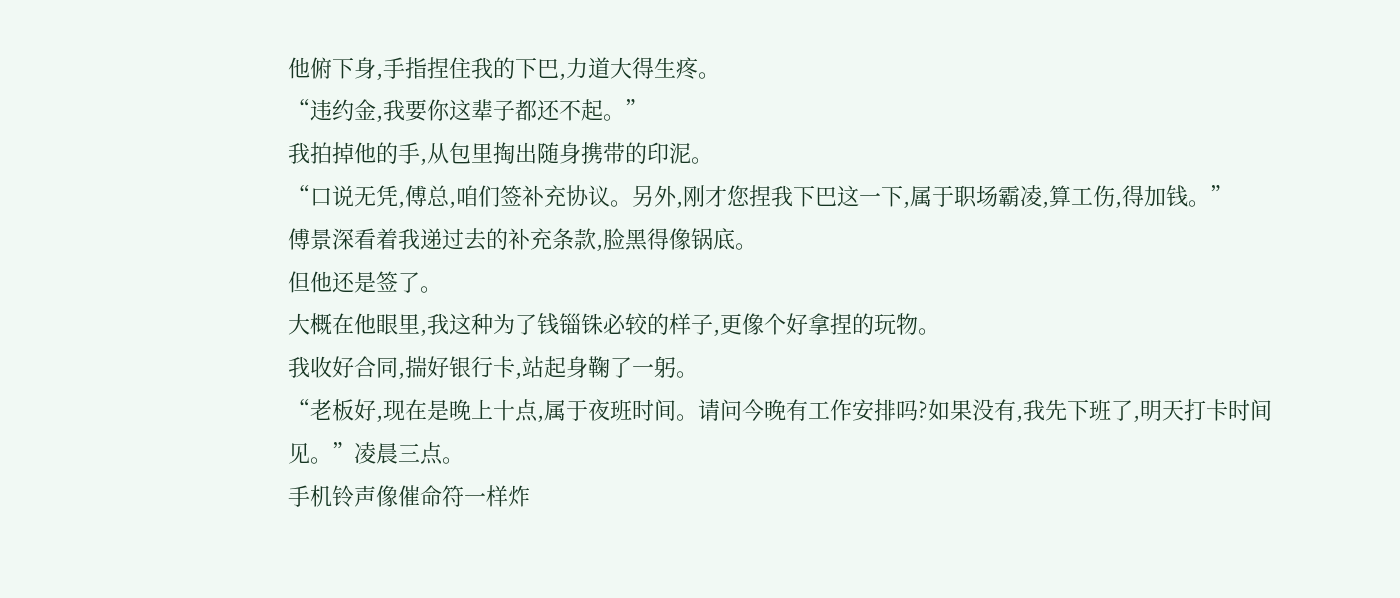他俯下身,手指捏住我的下巴,力道大得生疼。
“违约金,我要你这辈子都还不起。”
我拍掉他的手,从包里掏出随身携带的印泥。
“口说无凭,傅总,咱们签补充协议。另外,刚才您捏我下巴这一下,属于职场霸凌,算工伤,得加钱。”
傅景深看着我递过去的补充条款,脸黑得像锅底。
但他还是签了。
大概在他眼里,我这种为了钱锱铢必较的样子,更像个好拿捏的玩物。
我收好合同,揣好银行卡,站起身鞠了一躬。
“老板好,现在是晚上十点,属于夜班时间。请问今晚有工作安排吗?如果没有,我先下班了,明天打卡时间见。”凌晨三点。
手机铃声像催命符一样炸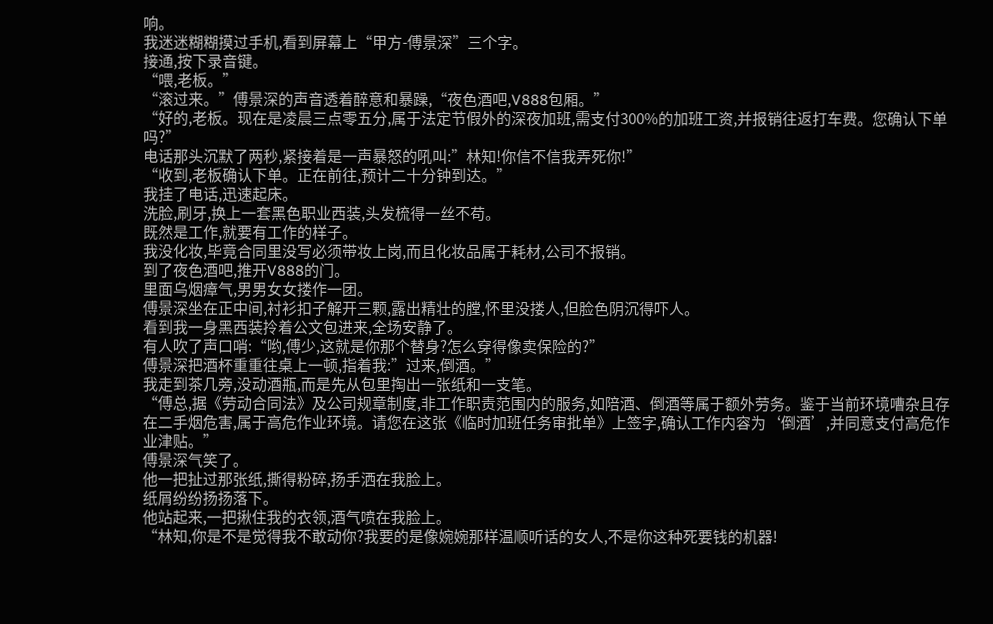响。
我迷迷糊糊摸过手机,看到屏幕上“甲方-傅景深”三个字。
接通,按下录音键。
“喂,老板。”
“滚过来。”傅景深的声音透着醉意和暴躁,“夜色酒吧,V888包厢。”
“好的,老板。现在是凌晨三点零五分,属于法定节假外的深夜加班,需支付300%的加班工资,并报销往返打车费。您确认下单吗?”
电话那头沉默了两秒,紧接着是一声暴怒的吼叫:”林知!你信不信我弄死你!”
“收到,老板确认下单。正在前往,预计二十分钟到达。”
我挂了电话,迅速起床。
洗脸,刷牙,换上一套黑色职业西装,头发梳得一丝不苟。
既然是工作,就要有工作的样子。
我没化妆,毕竟合同里没写必须带妆上岗,而且化妆品属于耗材,公司不报销。
到了夜色酒吧,推开V888的门。
里面乌烟瘴气,男男女女搂作一团。
傅景深坐在正中间,衬衫扣子解开三颗,露出精壮的膛,怀里没搂人,但脸色阴沉得吓人。
看到我一身黑西装拎着公文包进来,全场安静了。
有人吹了声口哨:“哟,傅少,这就是你那个替身?怎么穿得像卖保险的?”
傅景深把酒杯重重往桌上一顿,指着我:”过来,倒酒。”
我走到茶几旁,没动酒瓶,而是先从包里掏出一张纸和一支笔。
“傅总,据《劳动合同法》及公司规章制度,非工作职责范围内的服务,如陪酒、倒酒等属于额外劳务。鉴于当前环境嘈杂且存在二手烟危害,属于高危作业环境。请您在这张《临时加班任务审批单》上签字,确认工作内容为‘倒酒’,并同意支付高危作业津贴。”
傅景深气笑了。
他一把扯过那张纸,撕得粉碎,扬手洒在我脸上。
纸屑纷纷扬扬落下。
他站起来,一把揪住我的衣领,酒气喷在我脸上。
“林知,你是不是觉得我不敢动你?我要的是像婉婉那样温顺听话的女人,不是你这种死要钱的机器!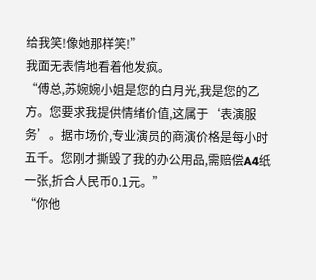给我笑!像她那样笑!”
我面无表情地看着他发疯。
“傅总,苏婉婉小姐是您的白月光,我是您的乙方。您要求我提供情绪价值,这属于‘表演服务’。据市场价,专业演员的商演价格是每小时五千。您刚才撕毁了我的办公用品,需赔偿A4纸一张,折合人民币0.1元。”
“你他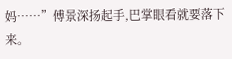妈……”傅景深扬起手,巴掌眼看就要落下来。